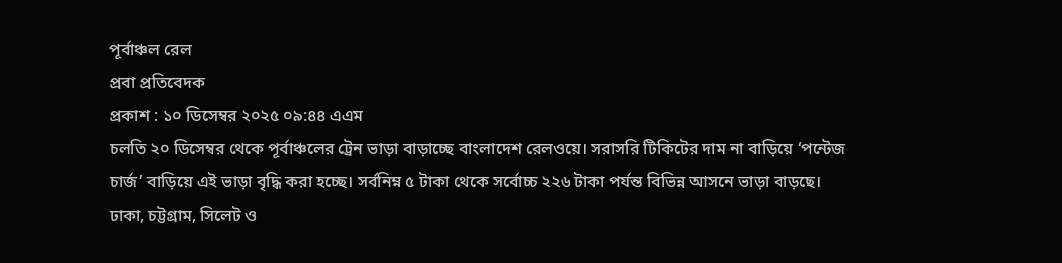পূর্বাঞ্চল রেল
প্রবা প্রতিবেদক
প্রকাশ : ১০ ডিসেম্বর ২০২৫ ০৯:৪৪ এএম
চলতি ২০ ডিসেম্বর থেকে পূর্বাঞ্চলের ট্রেন ভাড়া বাড়াচ্ছে বাংলাদেশ রেলওয়ে। সরাসরি টিকিটের দাম না বাড়িয়ে ‘পন্টেজ চার্জ’ বাড়িয়ে এই ভাড়া বৃদ্ধি করা হচ্ছে। সর্বনিম্ন ৫ টাকা থেকে সর্বোচ্চ ২২৬ টাকা পর্যন্ত বিভিন্ন আসনে ভাড়া বাড়ছে। ঢাকা, চট্টগ্রাম, সিলেট ও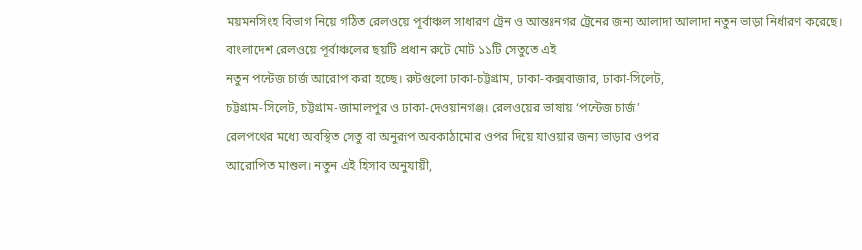ময়মনসিংহ বিভাগ নিয়ে গঠিত রেলওয়ে পূর্বাঞ্চল সাধারণ ট্রেন ও আন্তঃনগর ট্রেনের জন্য আলাদা আলাদা নতুন ভাড়া নির্ধারণ করেছে।
বাংলাদেশ রেলওয়ে পূর্বাঞ্চলের ছয়টি প্রধান রুটে মোট ১১টি সেতুতে এই
নতুন পন্টেজ চার্জ আরোপ করা হচ্ছে। রুটগুলো ঢাকা-চট্টগ্রাম, ঢাকা-কক্সবাজার, ঢাকা-সিলেট,
চট্টগ্রাম-সিলেট, চট্টগ্রাম-জামালপুর ও ঢাকা-দেওয়ানগঞ্জ। রেলওয়ের ভাষায় ‘পন্টেজ চার্জ’
রেলপথের মধ্যে অবস্থিত সেতু বা অনুরূপ অবকাঠামোর ওপর দিয়ে যাওয়ার জন্য ভাড়ার ওপর
আরোপিত মাশুল। নতুন এই হিসাব অনুযায়ী,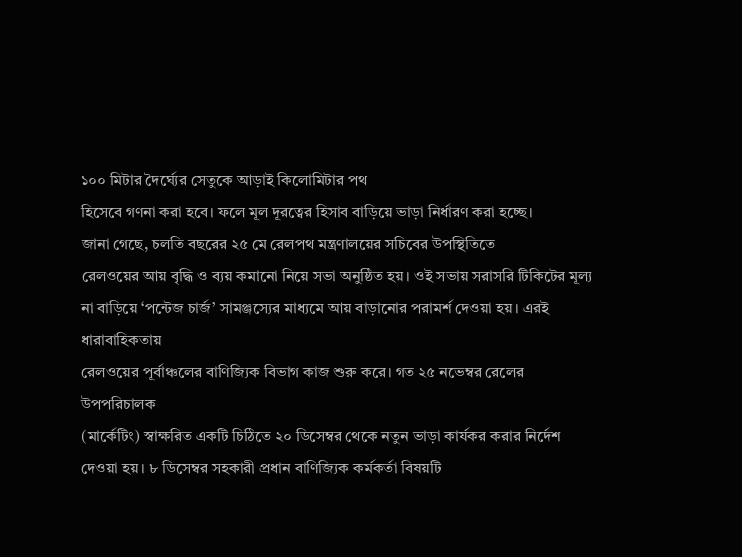১০০ মিটার দৈর্ঘ্যের সেতুকে আড়াই কিলোমিটার পথ
হিসেবে গণনা করা হবে। ফলে মূল দূরত্বের হিসাব বাড়িয়ে ভাড়া নির্ধারণ করা হচ্ছে।
জানা গেছে, চলতি বছরের ২৫ মে রেলপথ মন্ত্রণালয়ের সচিবের উপস্থিতিতে
রেলওয়ের আয় বৃদ্ধি ও ব্যয় কমানো নিয়ে সভা অনুষ্ঠিত হয়। ওই সভায় সরাসরি টিকিটের মূল্য
না বাড়িয়ে ‘পন্টেজ চার্জ’ সামঞ্জস্যের মাধ্যমে আয় বাড়ানোর পরামর্শ দেওয়া হয়। এরই ধারাবাহিকতায়
রেলওয়ের পূর্বাঞ্চলের বাণিজ্যিক বিভাগ কাজ শুরু করে। গত ২৫ নভেম্বর রেলের উপপরিচালক
(মার্কেটিং) স্বাক্ষরিত একটি চিঠিতে ২০ ডিসেম্বর থেকে নতুন ভাড়া কার্যকর করার নির্দেশ
দেওয়া হয়। ৮ ডিসেম্বর সহকারী প্রধান বাণিজ্যিক কর্মকর্তা বিষয়টি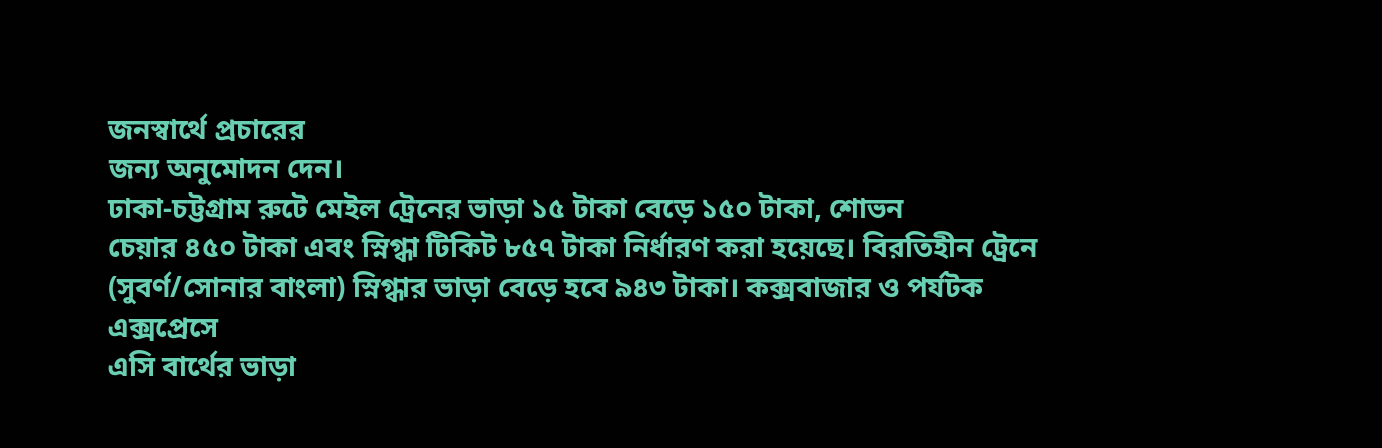জনস্বার্থে প্রচারের
জন্য অনুমোদন দেন।
ঢাকা-চট্টগ্রাম রুটে মেইল ট্রেনের ভাড়া ১৫ টাকা বেড়ে ১৫০ টাকা, শোভন
চেয়ার ৪৫০ টাকা এবং স্নিগ্ধা টিকিট ৮৫৭ টাকা নির্ধারণ করা হয়েছে। বিরতিহীন ট্রেনে
(সুবর্ণ/সোনার বাংলা) স্নিগ্ধার ভাড়া বেড়ে হবে ৯৪৩ টাকা। কক্সবাজার ও পর্যটক এক্সপ্রেসে
এসি বার্থের ভাড়া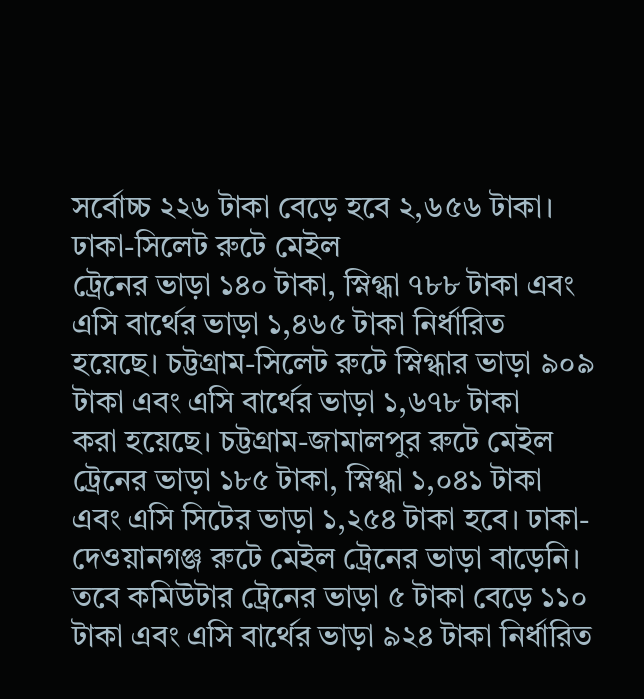সর্বোচ্চ ২২৬ টাকা বেড়ে হবে ২,৬৫৬ টাকা। ঢাকা-সিলেট রুটে মেইল
ট্রেনের ভাড়া ১৪০ টাকা, স্নিগ্ধা ৭৮৮ টাকা এবং এসি বার্থের ভাড়া ১,৪৬৫ টাকা নির্ধারিত
হয়েছে। চট্টগ্রাম-সিলেট রুটে স্নিগ্ধার ভাড়া ৯০৯ টাকা এবং এসি বার্থের ভাড়া ১,৬৭৮ টাকা
করা হয়েছে। চট্টগ্রাম-জামালপুর রুটে মেইল ট্রেনের ভাড়া ১৮৫ টাকা, স্নিগ্ধা ১,০৪১ টাকা
এবং এসি সিটের ভাড়া ১,২৫৪ টাকা হবে। ঢাকা-দেওয়ানগঞ্জ রুটে মেইল ট্রেনের ভাড়া বাড়েনি।
তবে কমিউটার ট্রেনের ভাড়া ৫ টাকা বেড়ে ১১০ টাকা এবং এসি বার্থের ভাড়া ৯২৪ টাকা নির্ধারিত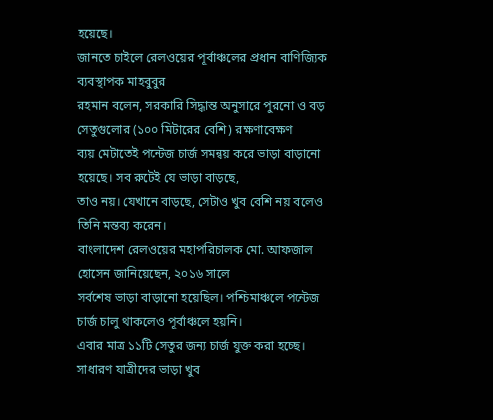হয়েছে।
জানতে চাইলে রেলওয়ের পূর্বাঞ্চলের প্রধান বাণিজ্যিক ব্যবস্থাপক মাহবুবুর
রহমান বলেন, সরকারি সিদ্ধান্ত অনুসারে পুরনো ও বড় সেতুগুলোর (১০০ মিটারের বেশি) রক্ষণাবেক্ষণ
ব্যয় মেটাতেই পন্টেজ চার্জ সমন্বয় করে ভাড়া বাড়ানো হয়েছে। সব রুটেই যে ভাড়া বাড়ছে,
তাও নয়। যেখানে বাড়ছে, সেটাও খুব বেশি নয় বলেও তিনি মন্তব্য করেন।
বাংলাদেশ রেলওয়ের মহাপরিচালক মো. আফজাল হোসেন জানিয়েছেন, ২০১৬ সালে
সর্বশেষ ভাড়া বাড়ানো হয়েছিল। পশ্চিমাঞ্চলে পন্টেজ চার্জ চালু থাকলেও পূর্বাঞ্চলে হয়নি।
এবার মাত্র ১১টি সেতুর জন্য চার্জ যুক্ত করা হচ্ছে। সাধারণ যাত্রীদের ভাড়া খুব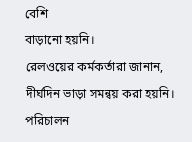বেশি
বাড়ানো হয়নি।
রেলওয়ের কর্মকর্তারা জানান, দীর্ঘদিন ভাড়া সমন্বয় করা হয়নি। পরিচালন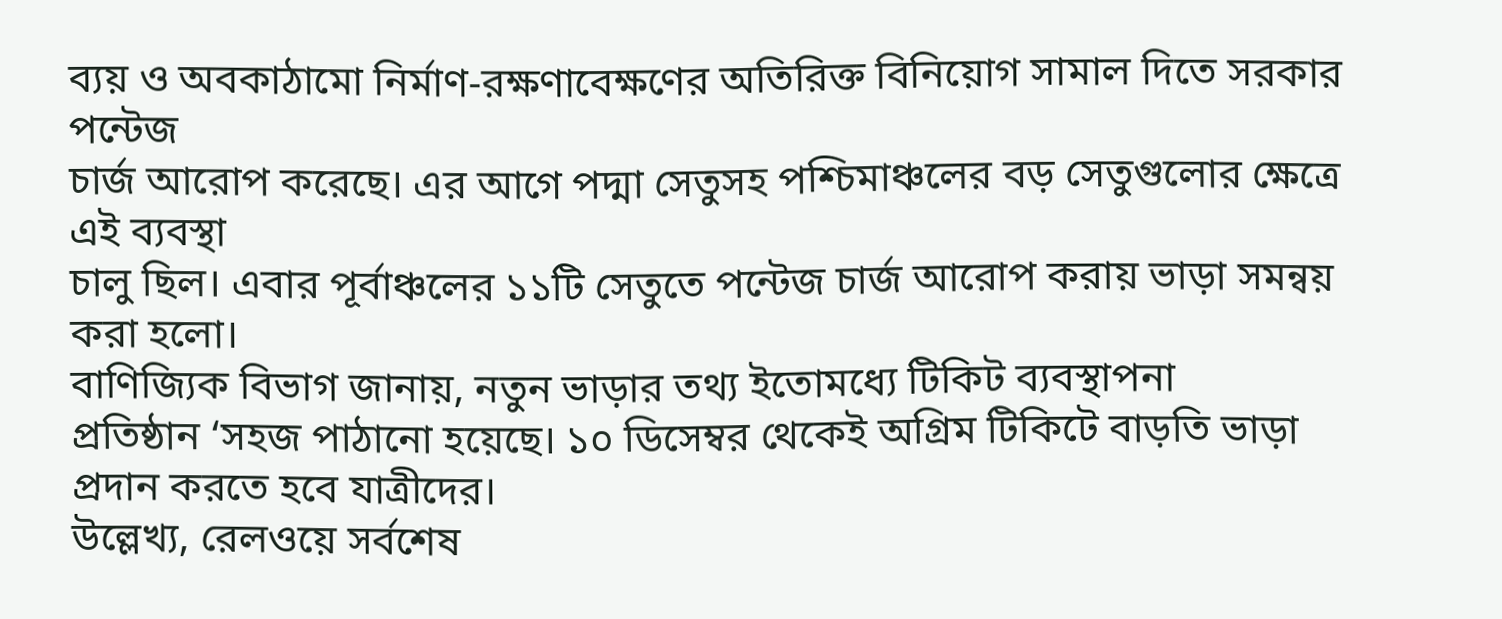ব্যয় ও অবকাঠামো নির্মাণ-রক্ষণাবেক্ষণের অতিরিক্ত বিনিয়োগ সামাল দিতে সরকার পন্টেজ
চার্জ আরোপ করেছে। এর আগে পদ্মা সেতুসহ পশ্চিমাঞ্চলের বড় সেতুগুলোর ক্ষেত্রে এই ব্যবস্থা
চালু ছিল। এবার পূর্বাঞ্চলের ১১টি সেতুতে পন্টেজ চার্জ আরোপ করায় ভাড়া সমন্বয় করা হলো।
বাণিজ্যিক বিভাগ জানায়, নতুন ভাড়ার তথ্য ইতোমধ্যে টিকিট ব্যবস্থাপনা
প্রতিষ্ঠান ‘সহজ পাঠানো হয়েছে। ১০ ডিসেম্বর থেকেই অগ্রিম টিকিটে বাড়তি ভাড়া
প্রদান করতে হবে যাত্রীদের।
উল্লেখ্য, রেলওয়ে সর্বশেষ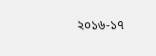২০১৬-১৭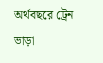অর্থবছরে ট্রেন ভাড়া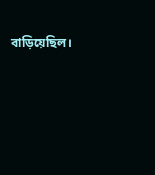বাড়িয়েছিল।